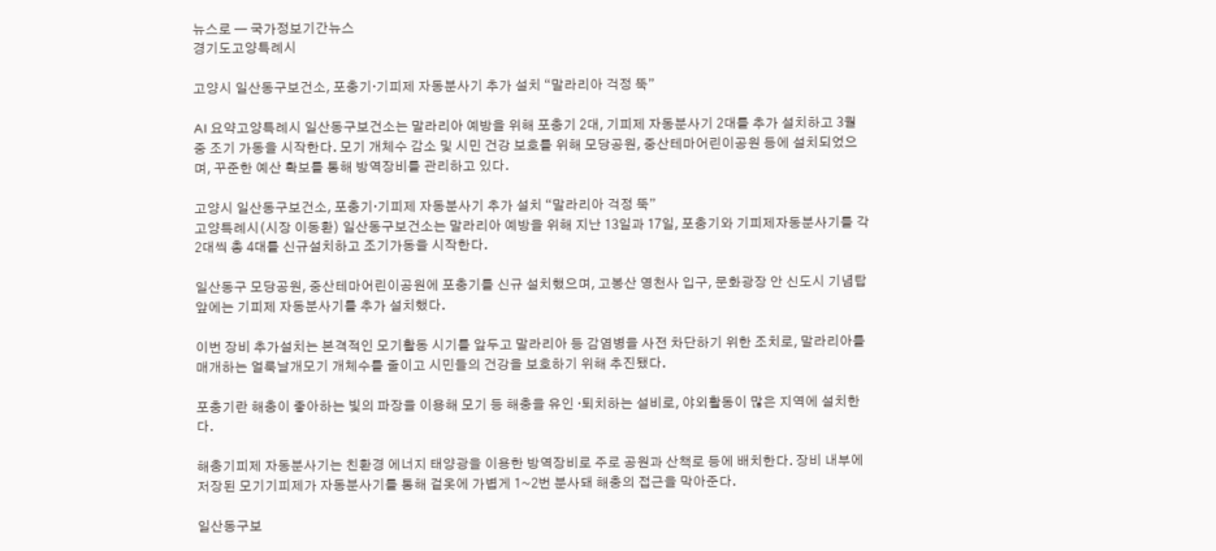뉴스로 — 국가정보기간뉴스
경기도고양특례시

고양시 일산동구보건소, 포충기·기피제 자동분사기 추가 설치 “말라리아 걱정 뚝”

AI 요약고양특례시 일산동구보건소는 말라리아 예방을 위해 포충기 2대, 기피제 자동분사기 2대를 추가 설치하고 3월 중 조기 가동을 시작한다. 모기 개체수 감소 및 시민 건강 보호를 위해 모당공원, 중산테마어린이공원 등에 설치되었으며, 꾸준한 예산 확보를 통해 방역장비를 관리하고 있다.

고양시 일산동구보건소, 포충기·기피제 자동분사기 추가 설치 “말라리아 걱정 뚝”
고양특례시(시장 이동환) 일산동구보건소는 말라리아 예방을 위해 지난 13일과 17일, 포충기와 기피제자동분사기를 각 2대씩 총 4대를 신규설치하고 조기가동을 시작한다.

일산동구 모당공원, 중산테마어린이공원에 포충기를 신규 설치했으며, 고봉산 영천사 입구, 문화광장 안 신도시 기념탑 앞에는 기피제 자동분사기를 추가 설치했다.

이번 장비 추가설치는 본격적인 모기활동 시기를 앞두고 말라리아 등 감염병을 사전 차단하기 위한 조치로, 말라리아를 매개하는 얼룩날개모기 개체수를 줄이고 시민들의 건강을 보호하기 위해 추진됐다.

포충기란 해충이 좋아하는 빛의 파장을 이용해 모기 등 해충을 유인 ·퇴치하는 설비로, 야외활동이 많은 지역에 설치한다.

해충기피제 자동분사기는 친환경 에너지 태양광을 이용한 방역장비로 주로 공원과 산책로 등에 배치한다. 장비 내부에 저장된 모기기피제가 자동분사기를 통해 겉옷에 가볍게 1~2번 분사돼 해충의 접근을 막아준다.

일산동구보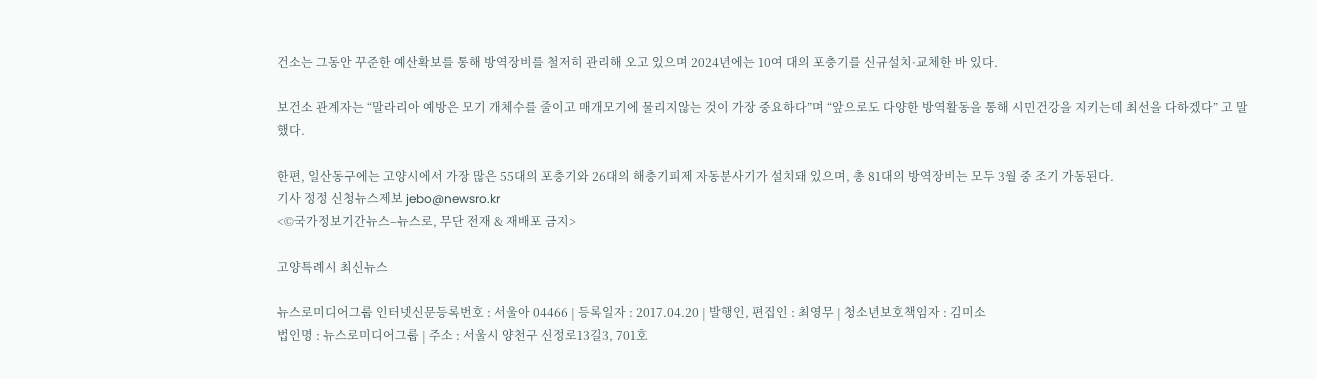건소는 그동안 꾸준한 예산확보를 통해 방역장비를 철저히 관리해 오고 있으며 2024년에는 10여 대의 포충기를 신규설치·교체한 바 있다.

보건소 관계자는 “말라리아 예방은 모기 개체수를 줄이고 매개모기에 물리지않는 것이 가장 중요하다”며 “앞으로도 다양한 방역활동을 통해 시민건강을 지키는데 최선을 다하겠다” 고 말했다.

한편, 일산동구에는 고양시에서 가장 많은 55대의 포충기와 26대의 해충기피제 자동분사기가 설치돼 있으며, 총 81대의 방역장비는 모두 3월 중 조기 가동된다.
기사 정정 신청뉴스제보 jebo@newsro.kr
<©국가정보기간뉴스–뉴스로, 무단 전재 & 재배포 금지>

고양특례시 최신뉴스

뉴스로미디어그룹 인터넷신문등록번호 : 서울아 04466 | 등록일자 : 2017.04.20 | 발행인, 편집인 : 최영무 | 청소년보호책임자 : 김미소
법인명 : 뉴스로미디어그룹 | 주소 : 서울시 양천구 신정로13길3, 701호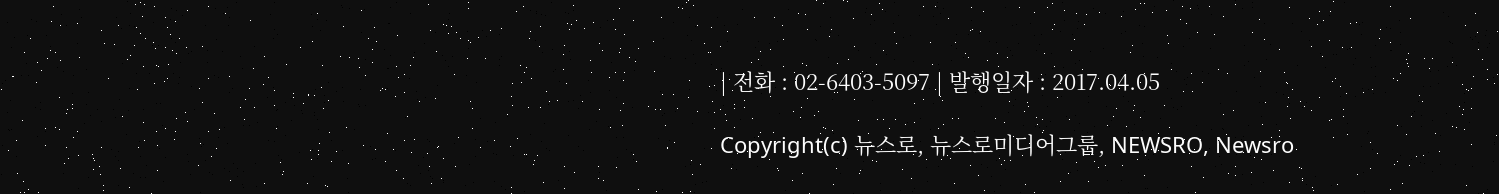| 전화 : 02-6403-5097 | 발행일자 : 2017.04.05

Copyright(c) 뉴스로, 뉴스로미디어그룹, NEWSRO, Newsro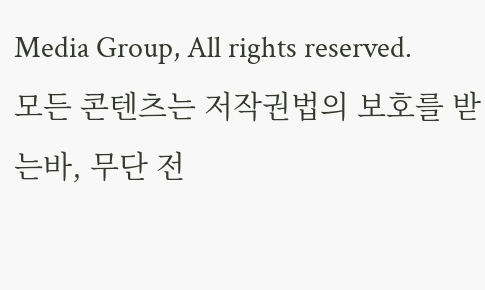Media Group, All rights reserved.
모든 콘텐츠는 저작권법의 보호를 받는바, 무단 전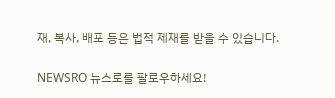재, 복사, 배포 등은 법적 제재를 받을 수 있습니다.

NEWSRO 뉴스로를 팔로우하세요!